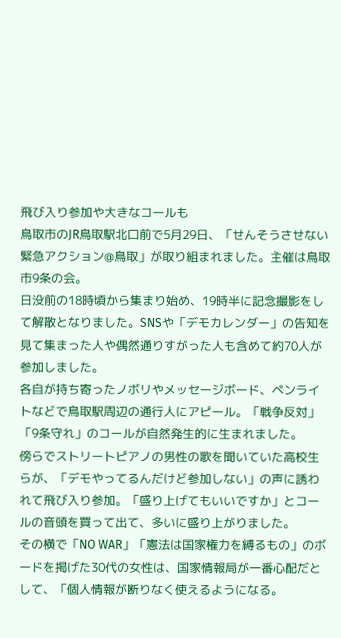飛び入り参加や大きなコールも
鳥取市のJR鳥取駅北口前で5月29日、「せんそうさせない緊急アクション@鳥取」が取り組まれました。主催は鳥取市9条の会。
日没前の18時頃から集まり始め、19時半に記念撮影をして解散となりました。SNSや「デモカレンダー」の告知を見て集まった人や偶然通りすがった人も含めて約70人が参加しました。
各自が持ち寄ったノボリやメッセージボード、ペンライトなどで鳥取駅周辺の通行人にアピール。「戦争反対」「9条守れ」のコールが自然発生的に生まれました。
傍らでストリートピアノの男性の歌を聞いていた高校生らが、「デモやってるんだけど参加しない」の声に誘われて飛び入り参加。「盛り上げてもいいですか」とコールの音頭を買って出て、多いに盛り上がりました。
その横で「NO WAR」「憲法は国家権力を縛るもの」のボードを掲げた30代の女性は、国家情報局が一番心配だとして、「個人情報が断りなく使えるようになる。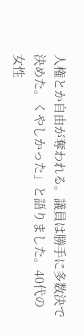人権とか自由が奪われる。議員は勝手に多数決で決めた。くやしかった」と語りました。40代の女性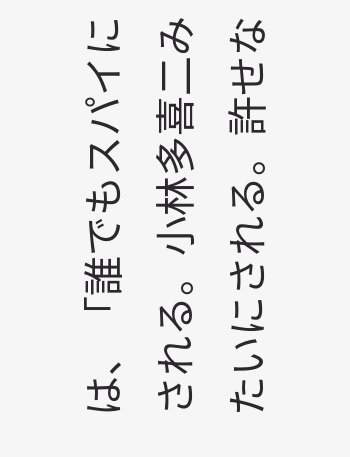は、「誰でもスパイにされる。小林多喜二みたいにされる。許せな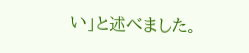い」と述べました。